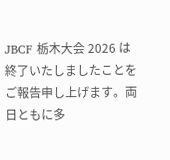JBCF 栃木大会 2026 は終了いたしましたことをご報告申し上げます。両日ともに多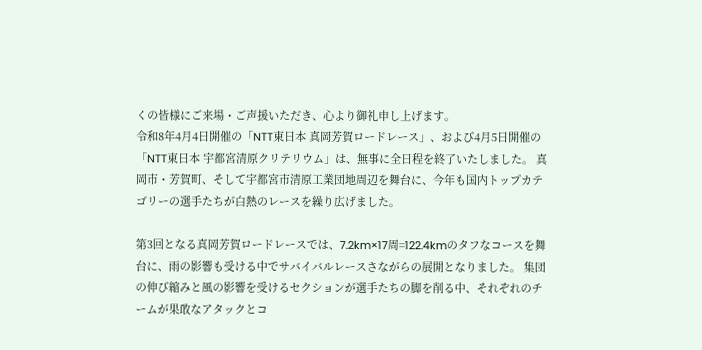くの皆様にご来場・ご声援いただき、心より御礼申し上げます。
令和8年4月4日開催の「NTT東日本 真岡芳賀ロードレース」、および4月5日開催の「NTT東日本 宇都宮清原クリテリウム」は、無事に全日程を終了いたしました。 真岡市・芳賀町、そして宇都宮市清原工業団地周辺を舞台に、今年も国内トップカテゴリーの選手たちが白熱のレースを繰り広げました。

第3回となる真岡芳賀ロードレースでは、7.2km×17周=122.4kmのタフなコースを舞台に、雨の影響も受ける中でサバイバルレースさながらの展開となりました。 集団の伸び縮みと風の影響を受けるセクションが選手たちの脚を削る中、それぞれのチームが果敢なアタックとコ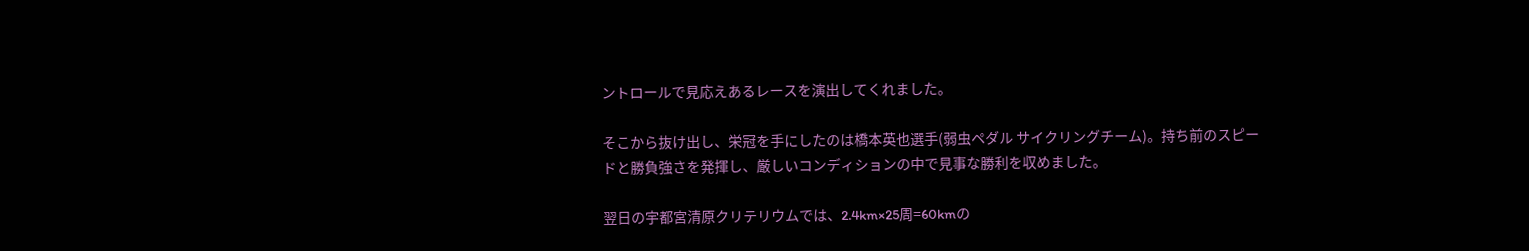ントロールで見応えあるレースを演出してくれました。

そこから抜け出し、栄冠を手にしたのは橋本英也選手(弱虫ペダル サイクリングチーム)。持ち前のスピードと勝負強さを発揮し、厳しいコンディションの中で見事な勝利を収めました。

翌日の宇都宮清原クリテリウムでは、2.4km×25周=60kmの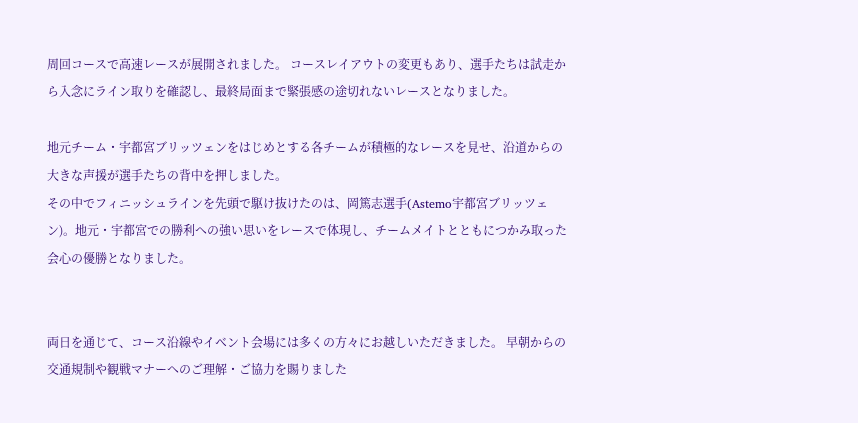周回コースで高速レースが展開されました。 コースレイアウトの変更もあり、選手たちは試走から入念にライン取りを確認し、最終局面まで緊張感の途切れないレースとなりました。

地元チーム・宇都宮ブリッツェンをはじめとする各チームが積極的なレースを見せ、沿道からの大きな声援が選手たちの背中を押しました。
その中でフィニッシュラインを先頭で駆け抜けたのは、岡篤志選手(Astemo宇都宮ブリッツェン)。地元・宇都宮での勝利への強い思いをレースで体現し、チームメイトとともにつかみ取った会心の優勝となりました。


両日を通じて、コース沿線やイベント会場には多くの方々にお越しいただきました。 早朝からの交通規制や観戦マナーへのご理解・ご協力を賜りました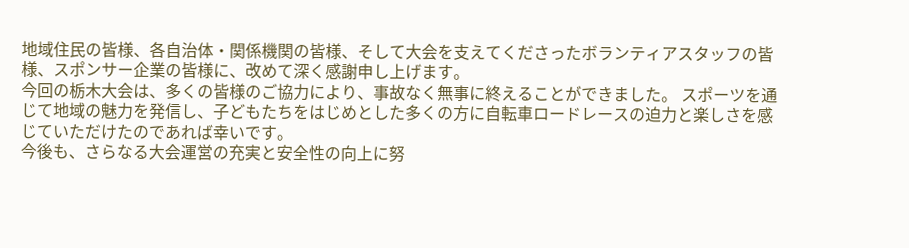地域住民の皆様、各自治体・関係機関の皆様、そして大会を支えてくださったボランティアスタッフの皆様、スポンサー企業の皆様に、改めて深く感謝申し上げます。
今回の栃木大会は、多くの皆様のご協力により、事故なく無事に終えることができました。 スポーツを通じて地域の魅力を発信し、子どもたちをはじめとした多くの方に自転車ロードレースの迫力と楽しさを感じていただけたのであれば幸いです。
今後も、さらなる大会運営の充実と安全性の向上に努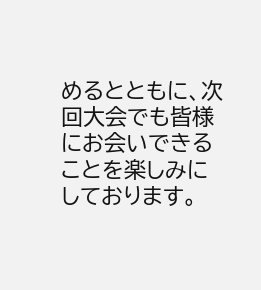めるとともに、次回大会でも皆様にお会いできることを楽しみにしております。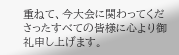重ねて、今大会に関わってくださったすべての皆様に心より御礼申し上げます。